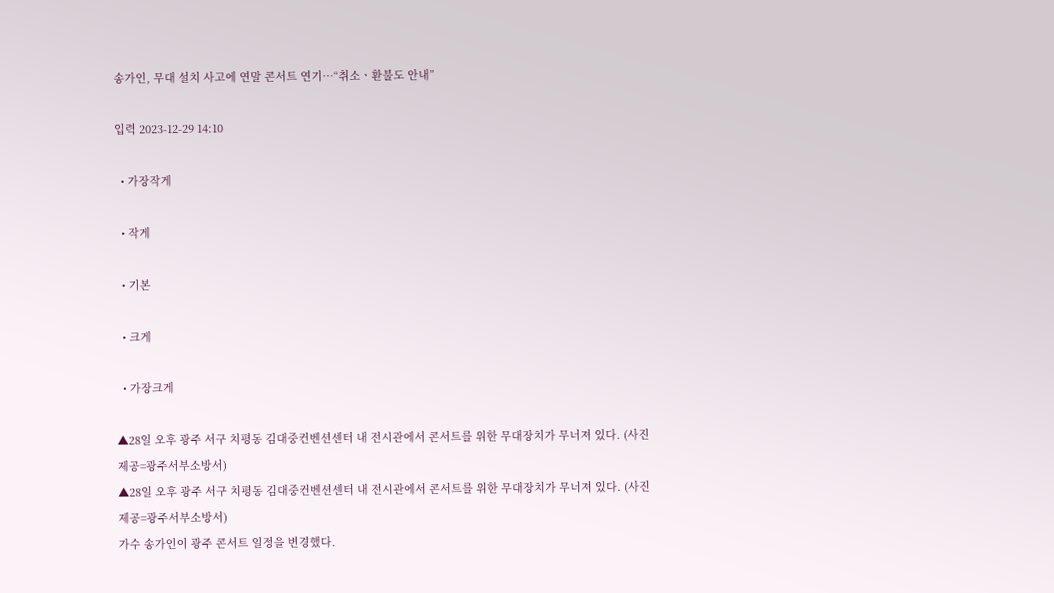송가인, 무대 설치 사고에 연말 콘서트 연기…“취소ㆍ환불도 안내”

입력 2023-12-29 14:10

  • 가장작게

  • 작게

  • 기본

  • 크게

  • 가장크게

▲28일 오후 광주 서구 치평동 김대중컨벤션센터 내 전시관에서 콘서트를 위한 무대장치가 무너져 있다. (사진 제공=광주서부소방서)
▲28일 오후 광주 서구 치평동 김대중컨벤션센터 내 전시관에서 콘서트를 위한 무대장치가 무너져 있다. (사진 제공=광주서부소방서)
가수 송가인이 광주 콘서트 일정을 변경했다.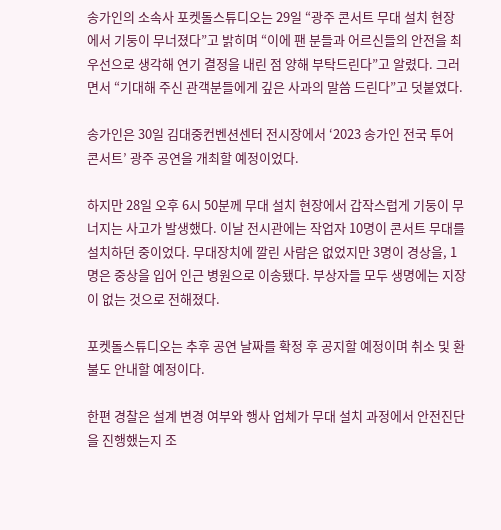송가인의 소속사 포켓돌스튜디오는 29일 “광주 콘서트 무대 설치 현장에서 기둥이 무너졌다”고 밝히며 “이에 팬 분들과 어르신들의 안전을 최우선으로 생각해 연기 결정을 내린 점 양해 부탁드린다”고 알렸다. 그러면서 “기대해 주신 관객분들에게 깊은 사과의 말씀 드린다”고 덧붙였다.

송가인은 30일 김대중컨벤션센터 전시장에서 ‘2023 송가인 전국 투어 콘서트’ 광주 공연을 개최할 예정이었다.

하지만 28일 오후 6시 50분께 무대 설치 현장에서 갑작스럽게 기둥이 무너지는 사고가 발생했다. 이날 전시관에는 작업자 10명이 콘서트 무대를 설치하던 중이었다. 무대장치에 깔린 사람은 없었지만 3명이 경상을, 1명은 중상을 입어 인근 병원으로 이송됐다. 부상자들 모두 생명에는 지장이 없는 것으로 전해졌다.

포켓돌스튜디오는 추후 공연 날짜를 확정 후 공지할 예정이며 취소 및 환불도 안내할 예정이다.

한편 경찰은 설계 변경 여부와 행사 업체가 무대 설치 과정에서 안전진단을 진행했는지 조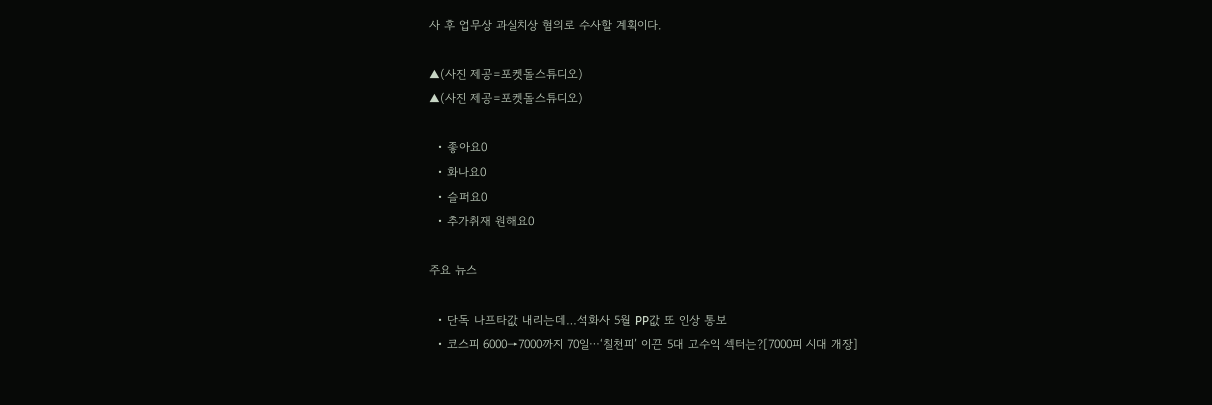사 후 업무상 과실치상 혐의로 수사할 계획이다.

▲(사진 제공=포켓돌스튜디오)
▲(사진 제공=포켓돌스튜디오)

  • 좋아요0
  • 화나요0
  • 슬퍼요0
  • 추가취재 원해요0

주요 뉴스

  • 단독 나프타값 내리는데…석화사 5월 PP값 또 인상 통보
  • 코스피 6000→7000까지 70일⋯‘칠천피’ 이끈 5대 고수익 섹터는?[7000피 시대 개장]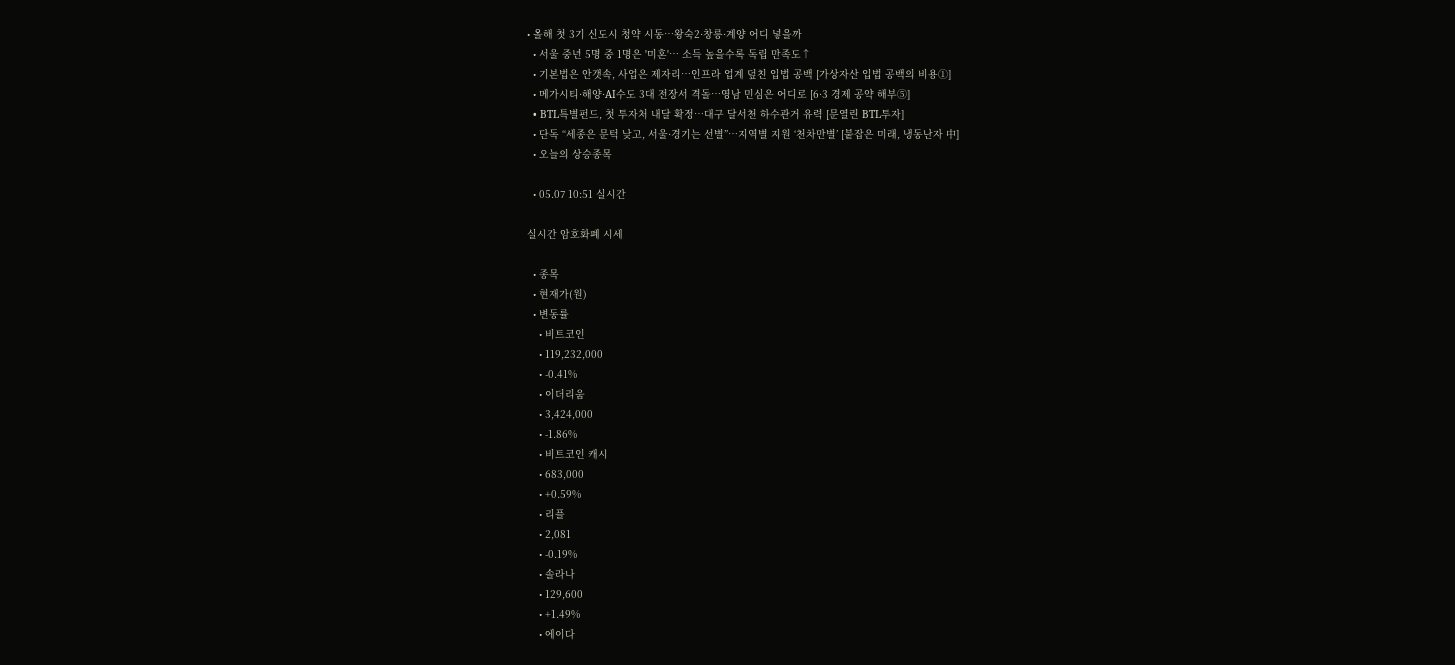• 올해 첫 3기 신도시 청약 시동…왕숙2·창릉·계양 어디 넣을까
  • 서울 중년 5명 중 1명은 '미혼'… 소득 높을수록 독립 만족도↑
  • 기본법은 안갯속, 사업은 제자리…인프라 업계 덮친 입법 공백 [가상자산 입법 공백의 비용①]
  • 메가시티·해양·AI수도 3대 전장서 격돌…영남 민심은 어디로 [6·3 경제 공약 해부⑤]
  • BTL특별펀드, 첫 투자처 내달 확정…대구 달서천 하수관거 유력 [문열린 BTL투자]
  • 단독 “세종은 문턱 낮고, 서울·경기는 선별”…지역별 지원 ‘천차만별’ [붙잡은 미래, 냉동난자 中]
  • 오늘의 상승종목

  • 05.07 10:51 실시간

실시간 암호화폐 시세

  • 종목
  • 현재가(원)
  • 변동률
    • 비트코인
    • 119,232,000
    • -0.41%
    • 이더리움
    • 3,424,000
    • -1.86%
    • 비트코인 캐시
    • 683,000
    • +0.59%
    • 리플
    • 2,081
    • -0.19%
    • 솔라나
    • 129,600
    • +1.49%
    • 에이다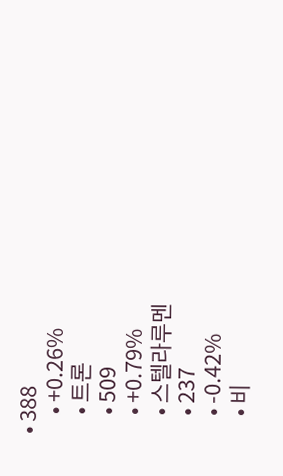• 388
    • +0.26%
    • 트론
    • 509
    • +0.79%
    • 스텔라루멘
    • 237
    • -0.42%
    • 비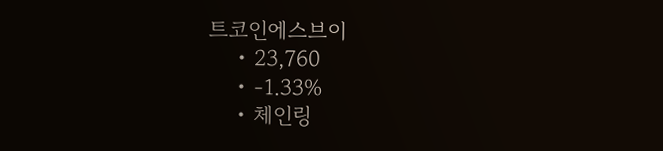트코인에스브이
    • 23,760
    • -1.33%
    • 체인링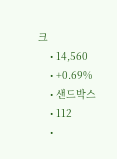크
    • 14,560
    • +0.69%
    • 샌드박스
    • 112
    •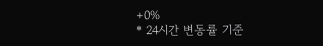+0%
* 24시간 변동률 기준